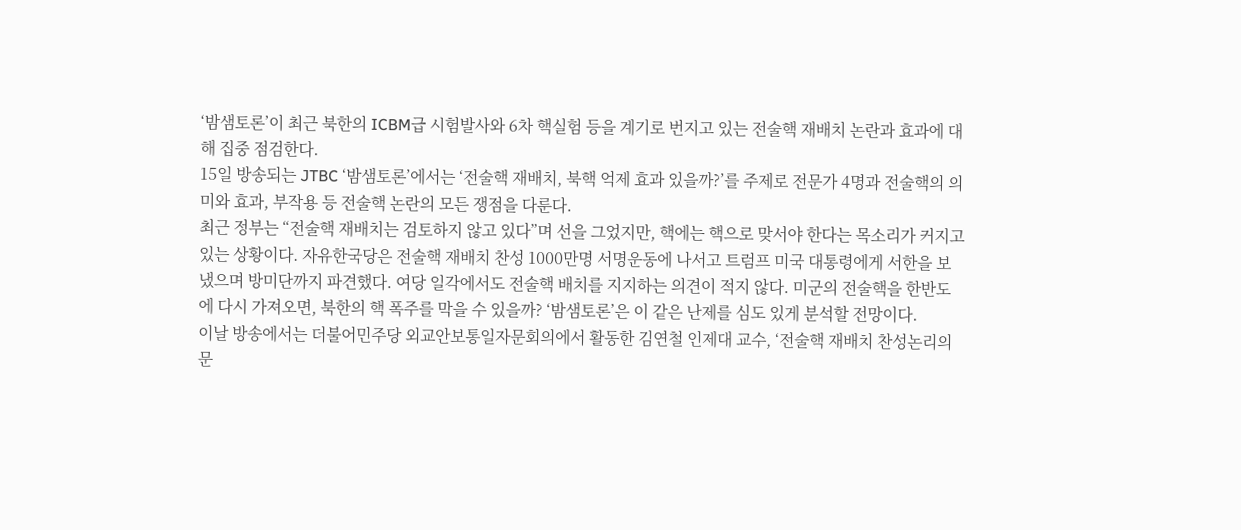‘밤샘토론’이 최근 북한의 ICBM급 시험발사와 6차 핵실험 등을 계기로 번지고 있는 전술핵 재배치 논란과 효과에 대해 집중 점검한다.
15일 방송되는 JTBC ‘밤샘토론’에서는 ‘전술핵 재배치, 북핵 억제 효과 있을까?’를 주제로 전문가 4명과 전술핵의 의미와 효과, 부작용 등 전술핵 논란의 모든 쟁점을 다룬다.
최근 정부는 “전술핵 재배치는 검토하지 않고 있다”며 선을 그었지만, 핵에는 핵으로 맞서야 한다는 목소리가 커지고 있는 상황이다. 자유한국당은 전술핵 재배치 찬성 1000만명 서명운동에 나서고 트럼프 미국 대통령에게 서한을 보냈으며 방미단까지 파견했다. 여당 일각에서도 전술핵 배치를 지지하는 의견이 적지 않다. 미군의 전술핵을 한반도에 다시 가져오면, 북한의 핵 폭주를 막을 수 있을까? ‘밤샘토론’은 이 같은 난제를 심도 있게 분석할 전망이다.
이날 방송에서는 더불어민주당 외교안보통일자문회의에서 활동한 김연철 인제대 교수, ‘전술핵 재배치 찬성논리의 문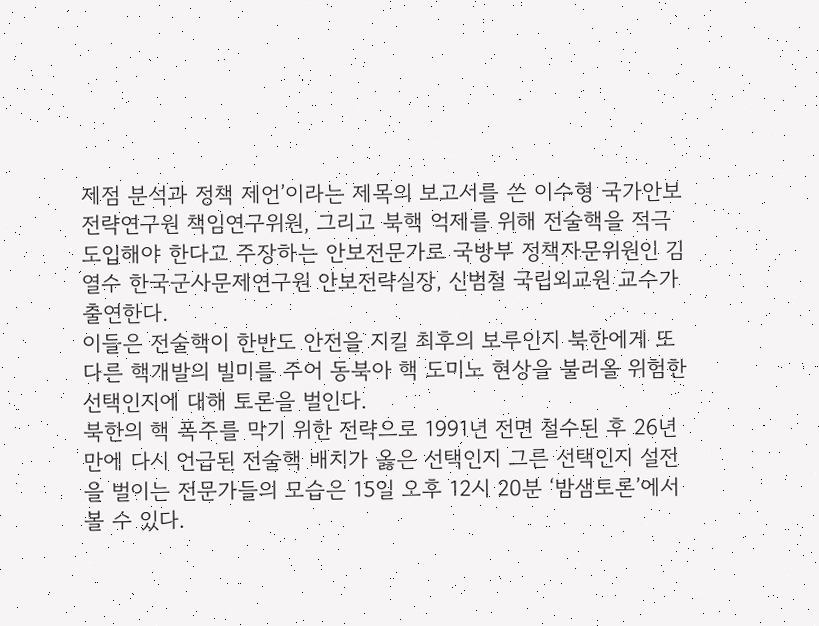제점 분석과 정책 제언’이라는 제목의 보고서를 쓴 이수형 국가안보전략연구원 책임연구위원, 그리고 북핵 억제를 위해 전술핵을 적극 도입해야 한다고 주장하는 안보전문가로 국방부 정책자문위원인 김열수 한국군사문제연구원 안보전략실장, 신범철 국립외교원 교수가 출연한다.
이들은 전술핵이 한반도 안전을 지킬 최후의 보루인지 북한에게 또 다른 핵개발의 빌미를 주어 동북아 핵 도미노 현상을 불러올 위험한 선택인지에 대해 토론을 벌인다.
북한의 핵 폭주를 막기 위한 전략으로 1991년 전면 철수된 후 26년 만에 다시 언급된 전술핵 배치가 옳은 선택인지 그른 선택인지 설전을 벌이는 전문가들의 모습은 15일 오후 12시 20분 ‘밤샘토론’에서 볼 수 있다.